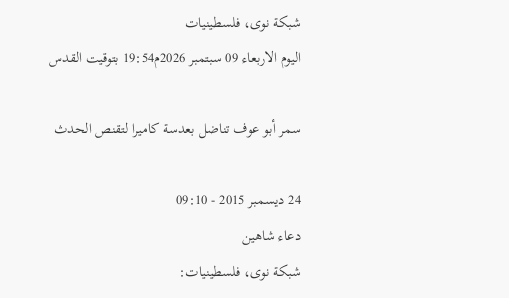شبكة نوى، فلسطينيات
اليوم الاربعاء 09 سبتمبر 2026م19:54 بتوقيت القدس

سمر أبو عوف تناضل بعدسة كاميرا لتقنص الحدث

24 ديسمبر 2015 - 09:10
دعاء شاهين
شبكة نوى، فلسطينيات: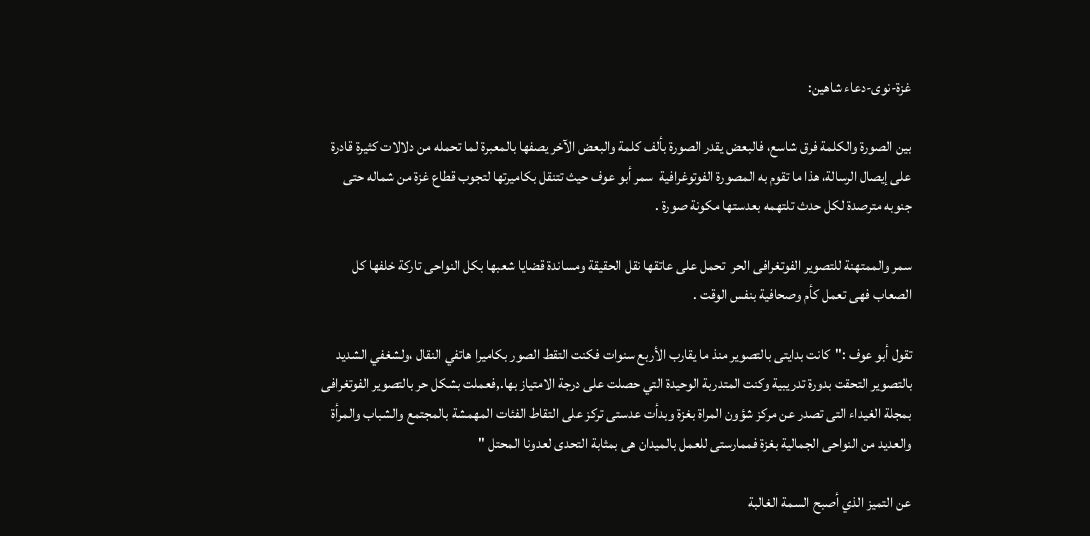غزة-نوى-دعاء شاهين:

بين الصورة والكلمة فرق شاسع، فالبعض يقدر الصورة بألف كلمة والبعض الآخر يصفها بالمعبرة لما تحمله من دلالات كثيرة قادرة على إيصال الرسالة، هذا ما تقوم به المصورة الفوتوغرافية  سمر أبو عوف حيث تتنقل بكاميرتها لتجوب قطاع غزة من شماله حتى جنوبه مترصدة لكل حدث تلتهمه بعدستها مكونة صورة .

سمر والممتهنة للتصوير الفوتغرافى الحر  تحمل على عاتقها نقل الحقيقة ومساندة قضايا شعبها بكل النواحى تاركة خلفها كل الصعاب فهى تعمل كأم وصحافية بنفس الوقت .

تقول أبو عوف :"كانت بدايتى بالتصوير منذ ما يقارب الأربع سنوات فكنت التقط الصور بكاميرا هاتفي النقال ،ولشغفي الشديد بالتصوير التحقت بدورة تدريبية وكنت المتدربة الوحيدة التي حصلت على درجة الامتياز بها.,فعملت بشكل حر بالتصوير الفوتغرافى بمجلة الغيداء التى تصدر عن مركز شؤون المراة بغزة وبدأت عدستى تركز على التقاط الفئات المهمشة بالمجتمع والشباب والمرأة والعديد من النواحى الجمالية بغزة فممارستى للعمل بالميدان هى بمثابة التحدى لعدونا المحتل "

عن التميز الذي أصبح السمة الغالبة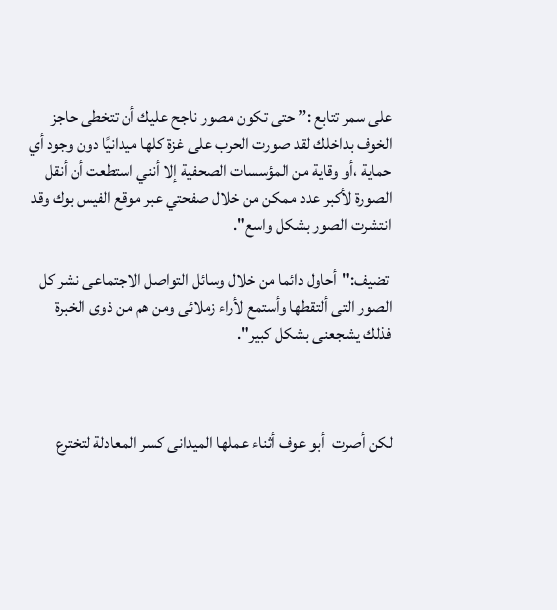على سمر تتابع :” حتى تكون مصور ناجح عليك أن تتخطى حاجز الخوف بداخلك لقد صورت الحرب على غزة كلها ميدانيًا دون وجود أي حماية ،أو وقاية من المؤسسات الصحفية إلا أنني استطعت أن أنقل الصورة لأكبر عدد ممكن من خلال صفحتي عبر موقع الفيس بوك وقد انتشرت الصور بشكل واسع".

 تضيف:"أحاول دائما من خلال وسائل التواصل الاجتماعى نشر كل الصور التى ألتقطها وأستمع لأراء زملائى ومن هم من ذوى الخبرة  فذلك يشجعنى بشكل كبير".



لكن أصرت  أبو عوف أثناء عملها الميدانى كسر المعادلة لتخترع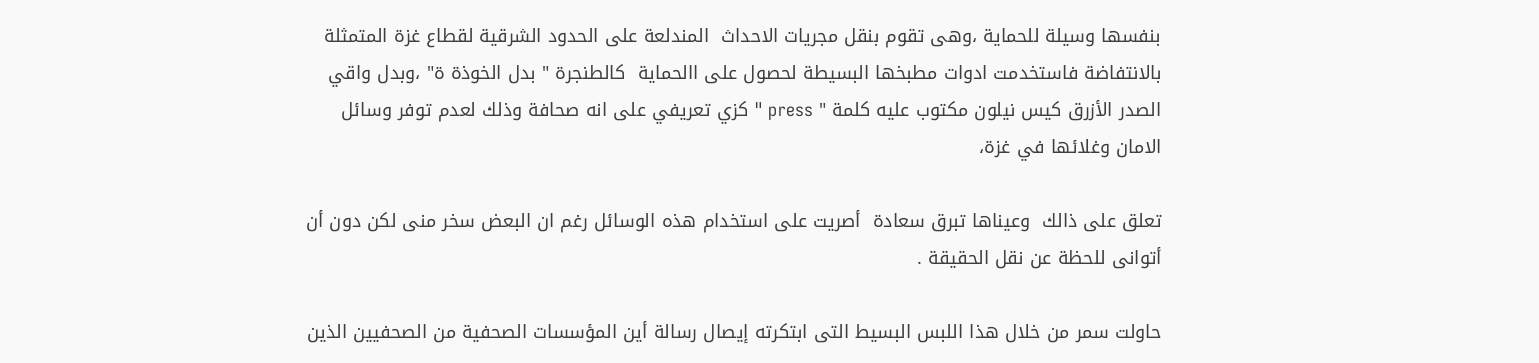بنفسها وسيلة للحماية ،وهى تقوم بنقل مجريات الاحداث  المندلعة على الحدود الشرقية لقطاع غزة المتمثلة بالانتفاضة فاستخدمت ادوات مطبخها البسيطة لحصول على االحماية  كالطنجرة " بدل الخوذة ة" ،وبدل واقي الصدر الأزرق كيس نيلون مكتوب عليه كلمة " press " كزي تعريفي على انه صحافة وذلك لعدم توفر وسائل الامان وغلائها في غزة،

تعلق على ذالك  وعيناها تبرق سعادة  أصريت على استخدام هذه الوسائل رغم ان البعض سخر منى لكن دون أن أتوانى للحظة عن نقل الحقيقة .

حاولت سمر من خلال هذا اللبس البسيط التى ابتكرته إيصال رسالة أين المؤسسات الصحفية من الصحفيين الذين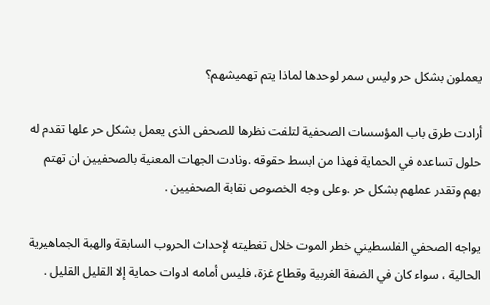يعملون بشكل حر وليس سمر لوحدها لماذا يتم تهميشهم؟

أرادت طرق باب المؤسسات الصحفية لتلفت نظرها للصحفى الذى يعمل بشكل حر علها تقدم له حلول تساعده في الحماية فهذا من ابسط حقوقه .ونادت الجهات المعنية بالصحفيين ان تهتم بهم وتقدر عملهم بشكل حر .وعلى وجه الخصوص نقابة الصحفيين .

يواجه الصحفي الفلسطيني خطر الموت خلال تغطيته لإحداث الحروب السابقة والهبة الجماهيرية الحالية ، سواء كان في الضفة الغربية وقطاع غزة، فليس أمامه ادوات حماية إلا القليل القليل .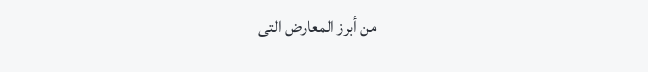من أبرز المعارض التى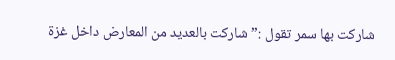شاركت بها سمر تقول :” شاركت بالعديد من المعارض داخل غزة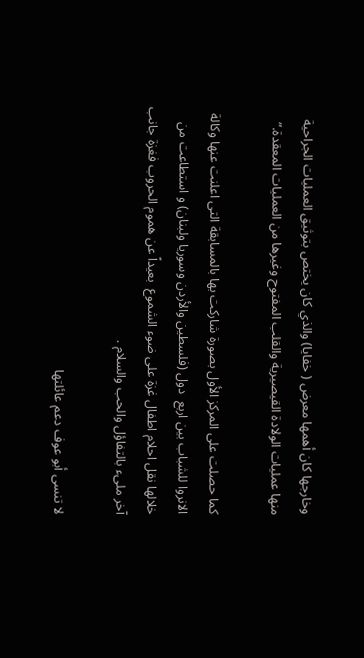وخارجها كان أهمها معرض ( خفايا) والذي كان يختص بتوثيق العمليات الجراحية منها عمليات الولادة القيصيرية والقلب المفتوح وغيرها من العمليات المعقدة.”

كما حصلت على المركز الأول بصورة شاركت بها بالمسابقة التى اعلنت عنها وكالة  الانروا للشباب بين اربع  دول (فلسطين والأردن وسوريا ولبنان) و استطاعت من خلالها نقل احلام اطفال غزة على ضوء الشموع  بعيداً عن هموم الحروب فغزة جانب آخر ملىء بالتفاؤل والحب والسلام .

لا تنسى أبو عوف دعم عائلتها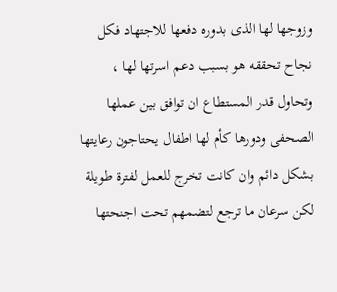وزوجها لها الذى بدوره دفعها للاجتهاد فكل نجاح تحققه هو بسبب دعم اسرتها لها ، وتحاول قدر المستطاع ان توافق بين عملها الصحفى ودورها كأم لها اطفال يحتاجون رعايتها بشكل دائم وان كانت تخرج للعمل لفترة طويلة لكن سرعان ما ترجع لتضمهم تحت اجنحتها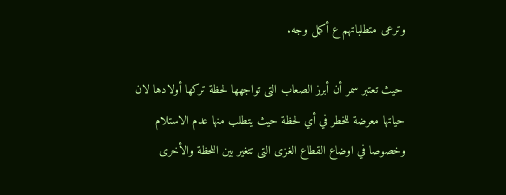وترعى متطلباتهم ع أكمل وجه.

 حيث تعتبر سمر أن أبرز الصعاب التى تواجهها لحظة تركها أولادها لان حياتها معرضة للخطر في أي لحظة حيث يتطلب منها عدم الاستلام وخصوصا في اوضاع القطاع الغزى التى تتغير بين اللحظة والأخرى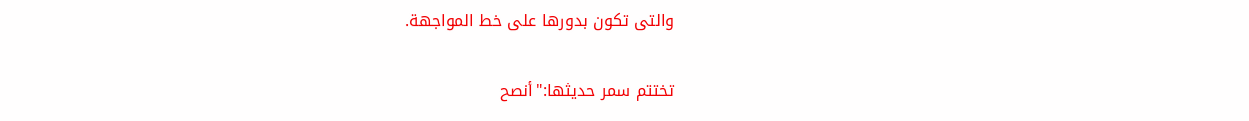والتى تكون بدورها على خط المواجهة.

تختتم سمر حديثها:"أنصح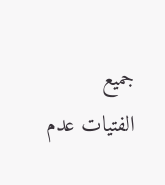جميع الفتيات عدم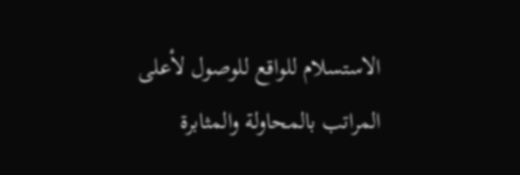الاستسلام للواقع للوصول لأعلى المراتب بالمحاولة والمثابرة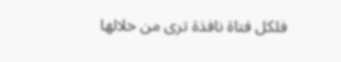فلكل فتاة نافذة ترى من خلالها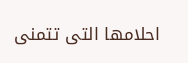احلامها التى تتمنى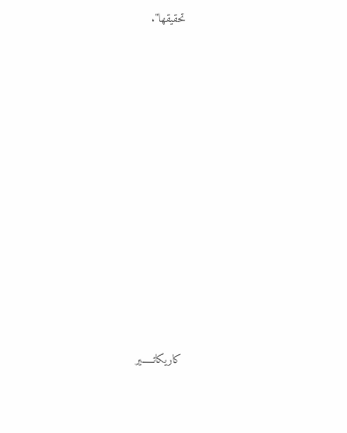تحقيقها".













كاريكاتـــــير